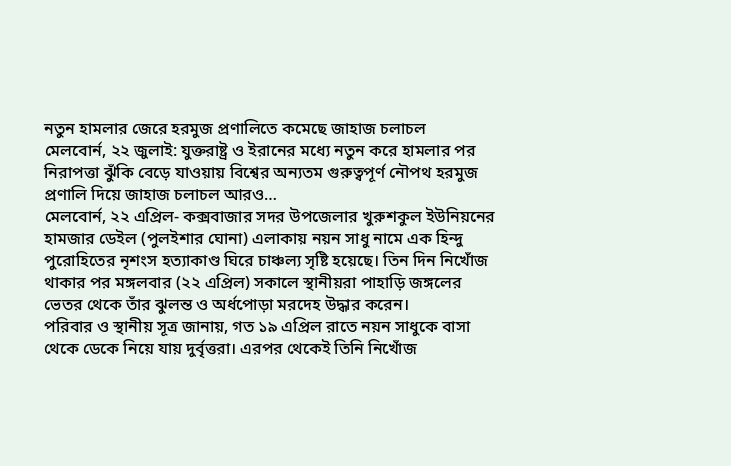নতুন হামলার জেরে হরমুজ প্রণালিতে কমেছে জাহাজ চলাচল
মেলবোর্ন, ২২ জুলাই: যুক্তরাষ্ট্র ও ইরানের মধ্যে নতুন করে হামলার পর নিরাপত্তা ঝুঁকি বেড়ে যাওয়ায় বিশ্বের অন্যতম গুরুত্বপূর্ণ নৌপথ হরমুজ প্রণালি দিয়ে জাহাজ চলাচল আরও…
মেলবোর্ন, ২২ এপ্রিল- কক্সবাজার সদর উপজেলার খুরুশকুল ইউনিয়নের হামজার ডেইল (পুলইশার ঘোনা) এলাকায় নয়ন সাধু নামে এক হিন্দু পুরোহিতের নৃশংস হত্যাকাণ্ড ঘিরে চাঞ্চল্য সৃষ্টি হয়েছে। তিন দিন নিখোঁজ থাকার পর মঙ্গলবার (২২ এপ্রিল) সকালে স্থানীয়রা পাহাড়ি জঙ্গলের ভেতর থেকে তাঁর ঝুলন্ত ও অর্ধপোড়া মরদেহ উদ্ধার করেন।
পরিবার ও স্থানীয় সূত্র জানায়, গত ১৯ এপ্রিল রাতে নয়ন সাধুকে বাসা থেকে ডেকে নিয়ে যায় দুর্বৃত্তরা। এরপর থেকেই তিনি নিখোঁজ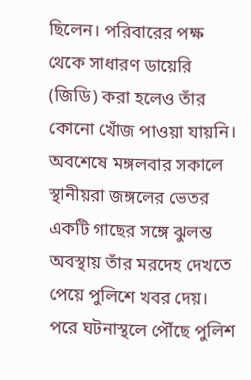ছিলেন। পরিবারের পক্ষ থেকে সাধারণ ডায়েরি (জিডি) করা হলেও তাঁর কোনো খোঁজ পাওয়া যায়নি। অবশেষে মঙ্গলবার সকালে স্থানীয়রা জঙ্গলের ভেতর একটি গাছের সঙ্গে ঝুলন্ত অবস্থায় তাঁর মরদেহ দেখতে পেয়ে পুলিশে খবর দেয়।
পরে ঘটনাস্থলে পৌঁছে পুলিশ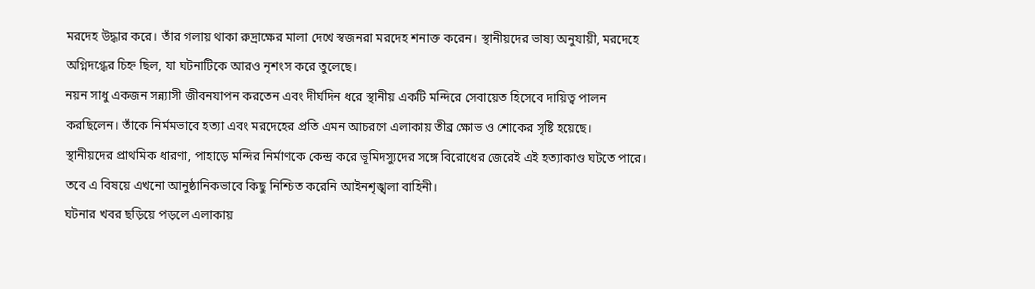মরদেহ উদ্ধার করে। তাঁর গলায় থাকা রুদ্রাক্ষের মালা দেখে স্বজনরা মরদেহ শনাক্ত করেন। স্থানীয়দের ভাষ্য অনুযায়ী, মরদেহে অগ্নিদগ্ধের চিহ্ন ছিল, যা ঘটনাটিকে আরও নৃশংস করে তুলেছে।
নয়ন সাধু একজন সন্ন্যাসী জীবনযাপন করতেন এবং দীর্ঘদিন ধরে স্থানীয় একটি মন্দিরে সেবায়েত হিসেবে দায়িত্ব পালন করছিলেন। তাঁকে নির্মমভাবে হত্যা এবং মরদেহের প্রতি এমন আচরণে এলাকায় তীব্র ক্ষোভ ও শোকের সৃষ্টি হয়েছে।
স্থানীয়দের প্রাথমিক ধারণা, পাহাড়ে মন্দির নির্মাণকে কেন্দ্র করে ভূমিদস্যুদের সঙ্গে বিরোধের জেরেই এই হত্যাকাণ্ড ঘটতে পারে। তবে এ বিষয়ে এখনো আনুষ্ঠানিকভাবে কিছু নিশ্চিত করেনি আইনশৃঙ্খলা বাহিনী।
ঘটনার খবর ছড়িয়ে পড়লে এলাকায়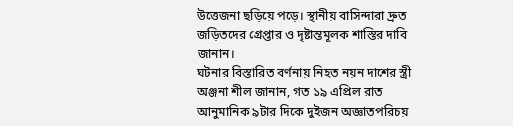উত্তেজনা ছড়িয়ে পড়ে। স্থানীয় বাসিন্দারা দ্রুত জড়িতদের গ্রেপ্তার ও দৃষ্টান্তমূলক শাস্তির দাবি জানান।
ঘটনার বিস্তারিত বর্ণনায় নিহত নয়ন দাশের স্ত্রী অঞ্জনা শীল জানান, গত ১৯ এপ্রিল রাত আনুমানিক ৯টার দিকে দুইজন অজ্ঞাতপরিচয়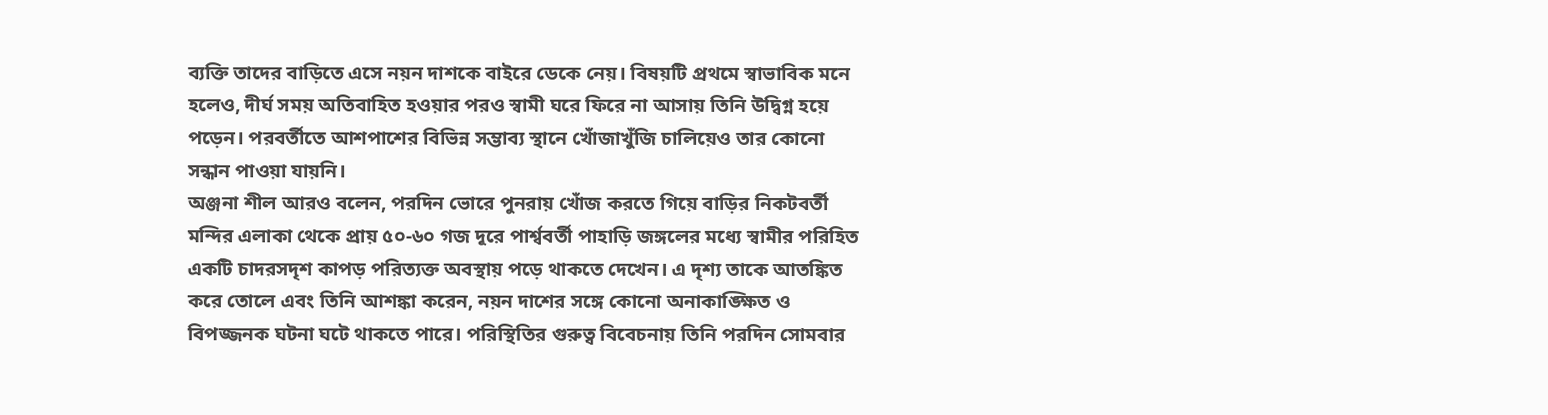ব্যক্তি তাদের বাড়িতে এসে নয়ন দাশকে বাইরে ডেকে নেয়। বিষয়টি প্রথমে স্বাভাবিক মনে হলেও, দীর্ঘ সময় অতিবাহিত হওয়ার পরও স্বামী ঘরে ফিরে না আসায় তিনি উদ্বিগ্ন হয়ে পড়েন। পরবর্তীতে আশপাশের বিভিন্ন সম্ভাব্য স্থানে খোঁজাখুঁজি চালিয়েও তার কোনো সন্ধান পাওয়া যায়নি।
অঞ্জনা শীল আরও বলেন, পরদিন ভোরে পুনরায় খোঁজ করতে গিয়ে বাড়ির নিকটবর্তী মন্দির এলাকা থেকে প্রায় ৫০-৬০ গজ দূরে পার্শ্ববর্তী পাহাড়ি জঙ্গলের মধ্যে স্বামীর পরিহিত একটি চাদরসদৃশ কাপড় পরিত্যক্ত অবস্থায় পড়ে থাকতে দেখেন। এ দৃশ্য তাকে আতঙ্কিত করে তোলে এবং তিনি আশঙ্কা করেন, নয়ন দাশের সঙ্গে কোনো অনাকাঙ্ক্ষিত ও বিপজ্জনক ঘটনা ঘটে থাকতে পারে। পরিস্থিতির গুরুত্ব বিবেচনায় তিনি পরদিন সোমবার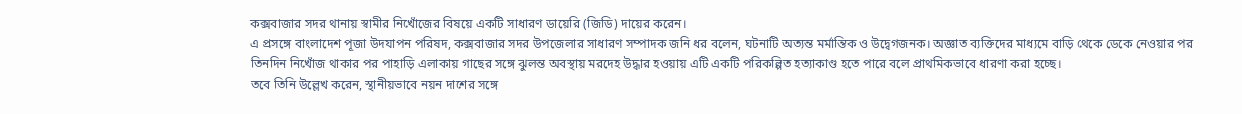কক্সবাজার সদর থানায় স্বামীর নিখোঁজের বিষয়ে একটি সাধারণ ডায়েরি (জিডি) দায়ের করেন।
এ প্রসঙ্গে বাংলাদেশ পূজা উদযাপন পরিষদ, কক্সবাজার সদর উপজেলার সাধারণ সম্পাদক জনি ধর বলেন, ঘটনাটি অত্যন্ত মর্মান্তিক ও উদ্বেগজনক। অজ্ঞাত ব্যক্তিদের মাধ্যমে বাড়ি থেকে ডেকে নেওয়ার পর তিনদিন নিখোঁজ থাকার পর পাহাড়ি এলাকায় গাছের সঙ্গে ঝুলন্ত অবস্থায় মরদেহ উদ্ধার হওয়ায় এটি একটি পরিকল্পিত হত্যাকাণ্ড হতে পারে বলে প্রাথমিকভাবে ধারণা করা হচ্ছে।
তবে তিনি উল্লেখ করেন, স্থানীয়ভাবে নয়ন দাশের সঙ্গে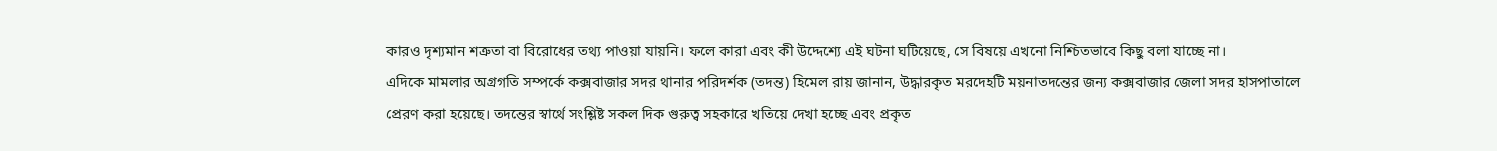কারও দৃশ্যমান শত্রুতা বা বিরোধের তথ্য পাওয়া যায়নি। ফলে কারা এবং কী উদ্দেশ্যে এই ঘটনা ঘটিয়েছে, সে বিষয়ে এখনো নিশ্চিতভাবে কিছু বলা যাচ্ছে না।
এদিকে মামলার অগ্রগতি সম্পর্কে কক্সবাজার সদর থানার পরিদর্শক (তদন্ত) হিমেল রায় জানান, উদ্ধারকৃত মরদেহটি ময়নাতদন্তের জন্য কক্সবাজার জেলা সদর হাসপাতালে প্রেরণ করা হয়েছে। তদন্তের স্বার্থে সংশ্লিষ্ট সকল দিক গুরুত্ব সহকারে খতিয়ে দেখা হচ্ছে এবং প্রকৃত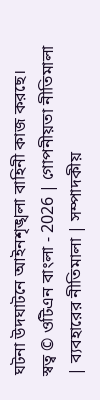ঘটনা উদঘাটনে আইনশৃঙ্খলা বাহিনী কাজ করছে।
স্বত্ব © ওটিএন বাংলা - 2026 | গোপনীয়তা নীতিমালা | ব্যবহারের নীতিমালা | সম্পাদকীয়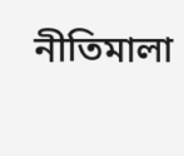নীতিমালা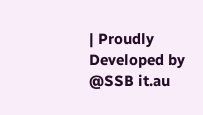| Proudly Developed by @SSB it.au